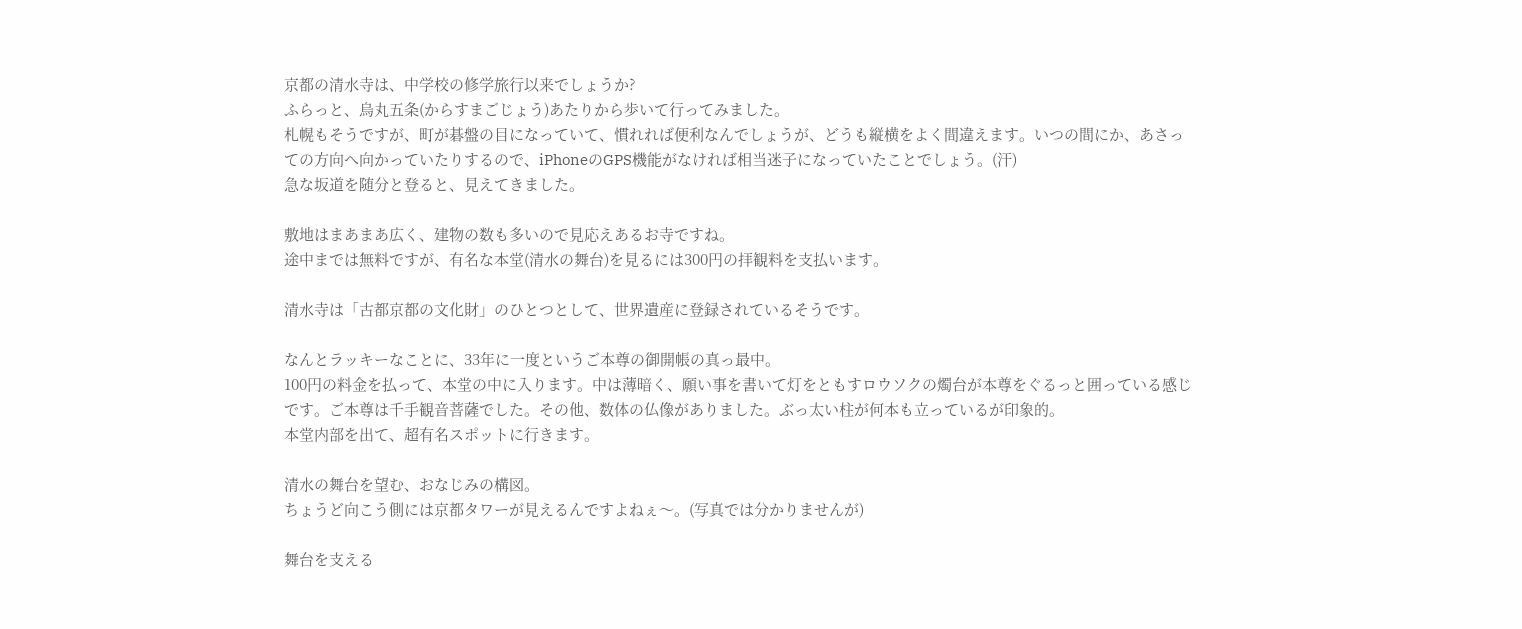京都の清水寺は、中学校の修学旅行以来でしょうか?
ふらっと、烏丸五条(からすまごじょう)あたりから歩いて行ってみました。
札幌もそうですが、町が碁盤の目になっていて、慣れれば便利なんでしょうが、どうも縦横をよく間違えます。いつの間にか、あさっての方向へ向かっていたりするので、iPhoneのGPS機能がなければ相当迷子になっていたことでしょう。(汗)
急な坂道を随分と登ると、見えてきました。

敷地はまあまあ広く、建物の数も多いので見応えあるお寺ですね。
途中までは無料ですが、有名な本堂(清水の舞台)を見るには300円の拝観料を支払います。

清水寺は「古都京都の文化財」のひとつとして、世界遺産に登録されているそうです。

なんとラッキーなことに、33年に一度というご本尊の御開帳の真っ最中。
100円の料金を払って、本堂の中に入ります。中は薄暗く、願い事を書いて灯をともすロウソクの燭台が本尊をぐるっと囲っている感じです。ご本尊は千手観音菩薩でした。その他、数体の仏像がありました。ぶっ太い柱が何本も立っているが印象的。
本堂内部を出て、超有名スポットに行きます。

清水の舞台を望む、おなじみの構図。
ちょうど向こう側には京都タワーが見えるんですよねぇ〜。(写真では分かりませんが)

舞台を支える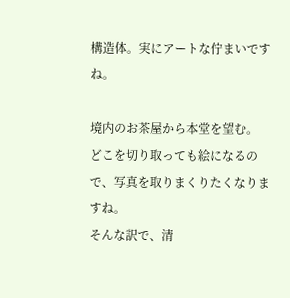構造体。実にアートな佇まいですね。

境内のお茶屋から本堂を望む。
どこを切り取っても絵になるので、写真を取りまくりたくなりますね。
そんな訳で、清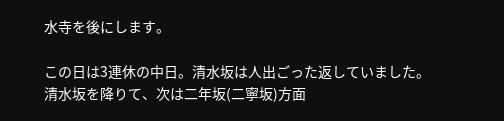水寺を後にします。

この日は3連休の中日。清水坂は人出ごった返していました。
清水坂を降りて、次は二年坂(二寧坂)方面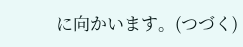に向かいます。(つづく)